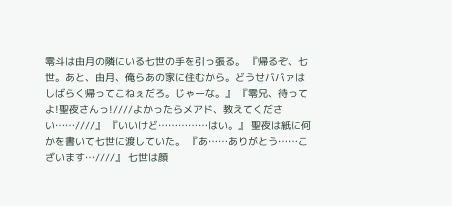零斗は由月の隣にいる七世の手を引っ張る。 『帰るぞ、七世。あと、由月、俺らあの家に住むから。どうせババァはしばらく帰ってこねぇだろ。じゃーな。』 『零兄、待ってよ!聖夜さんっ!////よかったらメアド、教えてください……////』 『いいけど……………はい。』 聖夜は紙に何かを書いて七世に渡していた。 『あ……ありがとう……こざいます…////』 七世は顔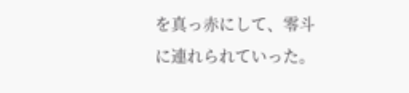を真っ赤にして、零斗に連れられていった。